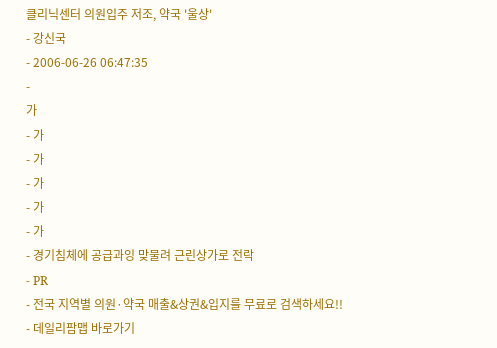클리닉센터 의원입주 저조, 약국 '울상'
- 강신국
- 2006-06-26 06:47:35
-
가
- 가
- 가
- 가
- 가
- 가
- 경기침체에 공급과잉 맞물려 근린상가로 전락
- PR
- 전국 지역별 의원·약국 매출&상권&입지를 무료로 검색하세요!!
- 데일리팜맵 바로가기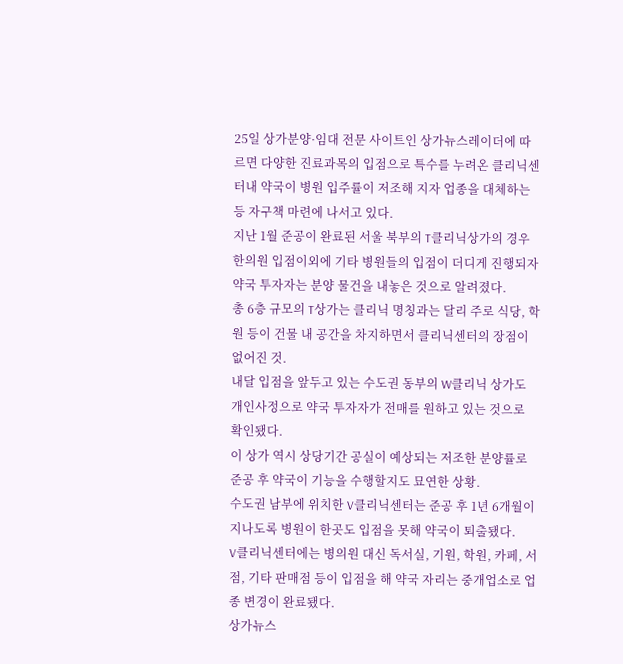25일 상가분양·임대 전문 사이트인 상가뉴스레이더에 따르면 다양한 진료과목의 입점으로 특수를 누려온 클리닉센터내 약국이 병원 입주률이 저조해 지자 업종을 대체하는 등 자구책 마련에 나서고 있다.
지난 1월 준공이 완료된 서울 북부의 T클리닉상가의 경우 한의원 입점이외에 기타 병원들의 입점이 더디게 진행되자 약국 투자자는 분양 물건을 내놓은 것으로 알려졌다.
총 6층 규모의 T상가는 클리닉 명칭과는 달리 주로 식당, 학원 등이 건물 내 공간을 차지하면서 클리닉센터의 장점이 없어진 것.
내달 입점을 앞두고 있는 수도권 동부의 W클리닉 상가도 개인사정으로 약국 투자자가 전매를 원하고 있는 것으로 확인됐다.
이 상가 역시 상당기간 공실이 예상되는 저조한 분양률로 준공 후 약국이 기능을 수행할지도 묘연한 상황.
수도권 남부에 위치한 V클리닉센터는 준공 후 1년 6개월이 지나도록 병원이 한곳도 입점을 못해 약국이 퇴출됐다.
V클리닉센터에는 병의원 대신 독서실, 기원, 학원, 카페, 서점, 기타 판매점 등이 입점을 해 약국 자리는 중개업소로 업종 변경이 완료됐다.
상가뉴스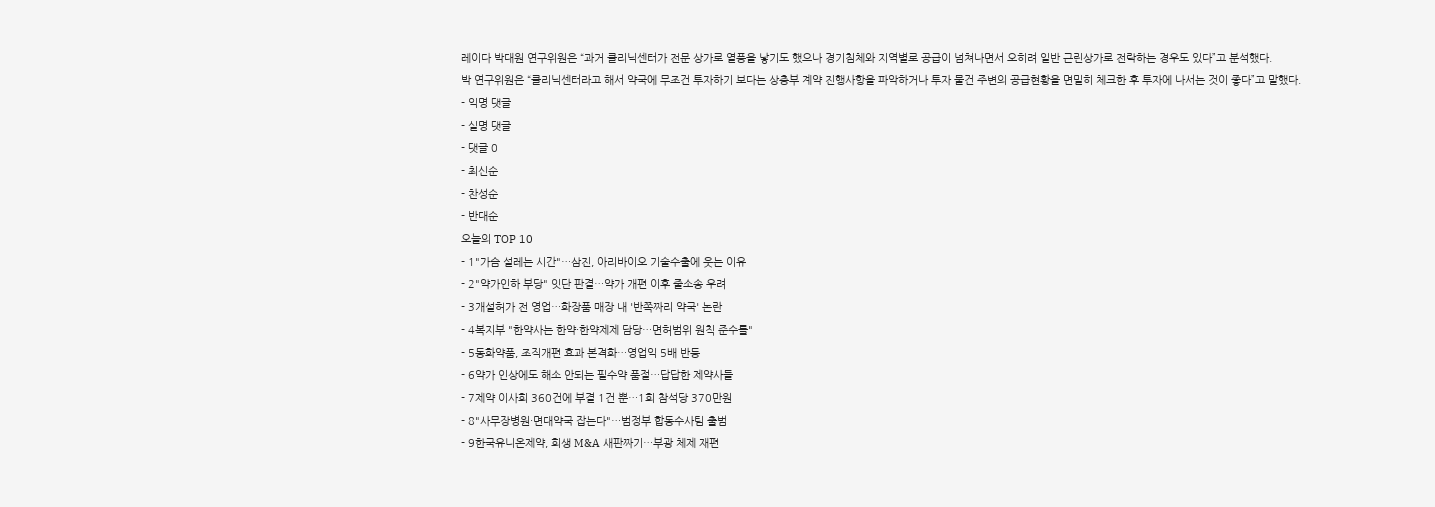레이다 박대원 연구위원은 “과거 클리닉센터가 전문 상가로 열풍을 낳기도 했으나 경기침체와 지역별로 공급이 넘쳐나면서 오히려 일반 근린상가로 전락하는 경우도 있다”고 분석했다.
박 연구위원은 “클리닉센터라고 해서 약국에 무조건 투자하기 보다는 상층부 계약 진행사항을 파악하거나 투자 물건 주변의 공급현황을 면밀히 체크한 후 투자에 나서는 것이 좋다”고 말했다.
- 익명 댓글
- 실명 댓글
- 댓글 0
- 최신순
- 찬성순
- 반대순
오늘의 TOP 10
- 1"가슴 설레는 시간"…삼진, 아리바이오 기술수출에 웃는 이유
- 2"약가인하 부당" 잇단 판결…약가 개편 이후 줄소송 우려
- 3개설허가 전 영업…화장품 매장 내 '반쪽짜리 약국' 논란
- 4복지부 "한약사는 한약·한약제제 담당…면허범위 원칙 준수를"
- 5동화약품, 조직개편 효과 본격화…영업익 5배 반등
- 6약가 인상에도 해소 안되는 필수약 품절…답답한 제약사들
- 7제약 이사회 360건에 부결 1건 뿐…1회 참석당 370만원
- 8"사무장병원·면대약국 잡는다"…범정부 합동수사팀 출범
- 9한국유니온제약, 회생 M&A 새판짜기…부광 체제 재편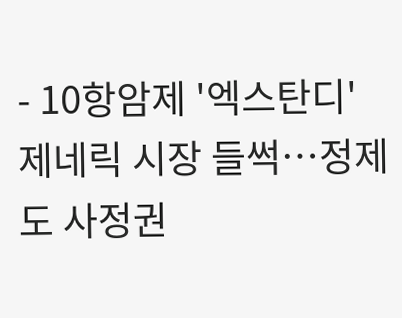- 10항암제 '엑스탄디' 제네릭 시장 들썩…정제도 사정권